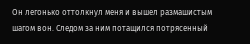Он легонько оттолкнул меня и вышел размашистым шагом вон. Следом за ним потащился потрясенный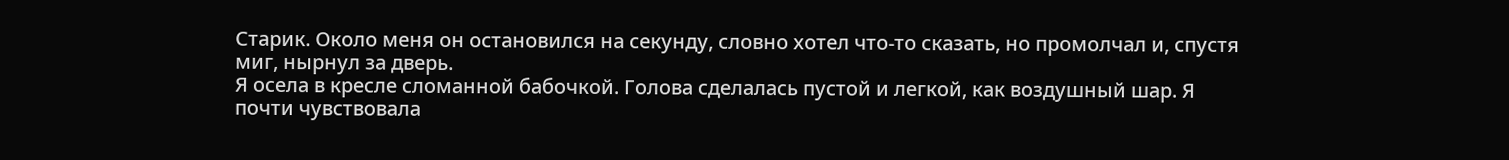Старик. Около меня он остановился на секунду, словно хотел что-то сказать, но промолчал и, спустя миг, нырнул за дверь.
Я осела в кресле сломанной бабочкой. Голова сделалась пустой и легкой, как воздушный шар. Я почти чувствовала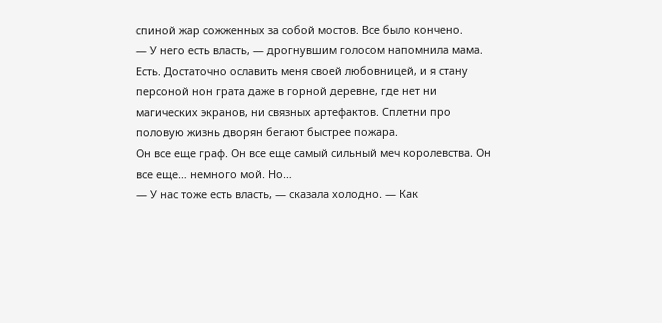спиной жар сожженных за собой мостов. Все было кончено.
— У него есть власть, — дрогнувшим голосом напомнила мама.
Есть. Достаточно ославить меня своей любовницей, и я стану персоной нон грата даже в горной деревне, где нет ни магических экранов, ни связных артефактов. Сплетни про половую жизнь дворян бегают быстрее пожара.
Он все еще граф. Он все еще самый сильный меч королевства. Он все еще… немного мой. Но…
— У нас тоже есть власть, — сказала холодно. — Как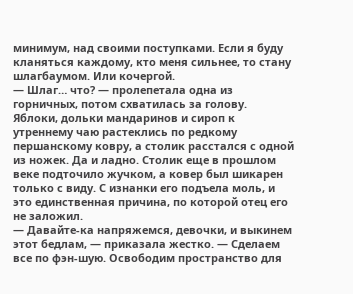минимум, над своими поступками. Если я буду кланяться каждому, кто меня сильнее, то стану шлагбаумом. Или кочергой.
— Шлаг… что? — пролепетала одна из горничных, потом схватилась за голову.
Яблоки, дольки мандаринов и сироп к утреннему чаю растеклись по редкому першанскому ковру, а столик расстался с одной из ножек. Да и ладно. Столик еще в прошлом веке подточило жучком, а ковер был шикарен только с виду. С изнанки его подъела моль, и это единственная причина, по которой отец его не заложил.
— Давайте-ка напряжемся, девочки, и выкинем этот бедлам, — приказала жестко. — Сделаем все по фэн-шую. Освободим пространство для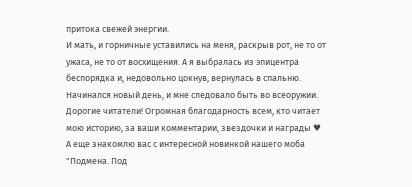притока свежей энергии.
И мать, и горничные уставились на меня, раскрыв рот, не то от ужаса, не то от восхищения. А я выбралась из эпицентра беспорядка и, недовольно цокнув, вернулась в спальню.
Начинался новый день, и мне следовало быть во всеоружии.
Дорогие читатели! Огромная благодарность всем, кто читает мою историю, за ваши комментарии, звездочки и награды ♥
А еще знакомлю вас с интересной новинкой нашего моба
"Подмена. Под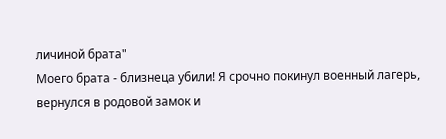личиной брата"
Моего брата - близнеца убили! Я срочно покинул военный лагерь, вернулся в родовой замок и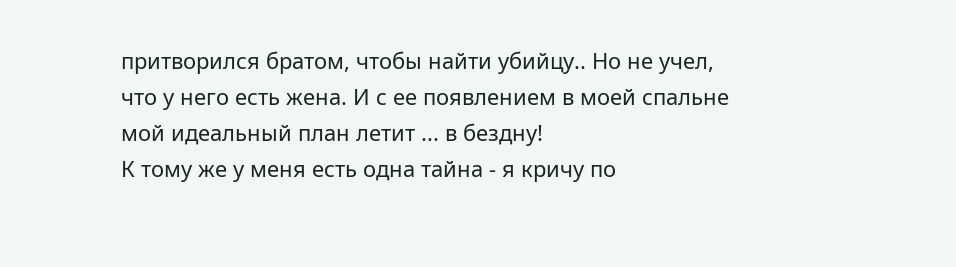притворился братом, чтобы найти убийцу.. Но не учел, что у него есть жена. И с ее появлением в моей спальне мой идеальный план летит ... в бездну!
К тому же у меня есть одна тайна - я кричу по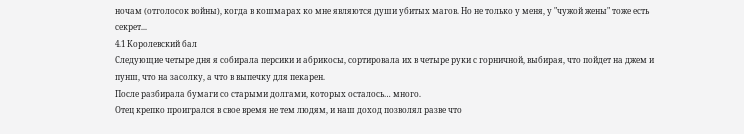ночам (отголосок войны), когда в кошмарах ко мне являются души убитых магов. Но не только у меня, у "чужой жены" тоже есть секрет...
4.1 Королевский бал
Следующие четыре дня я собирала персики и абрикосы, сортировала их в четыре руки с горничной, выбирая, что пойдет на джем и пунш, что на засолку, а что в выпечку для пекарен.
После разбирала бумаги со старыми долгами, которых осталось… много.
Отец крепко проигрался в свое время не тем людям, и наш доход позволял разве что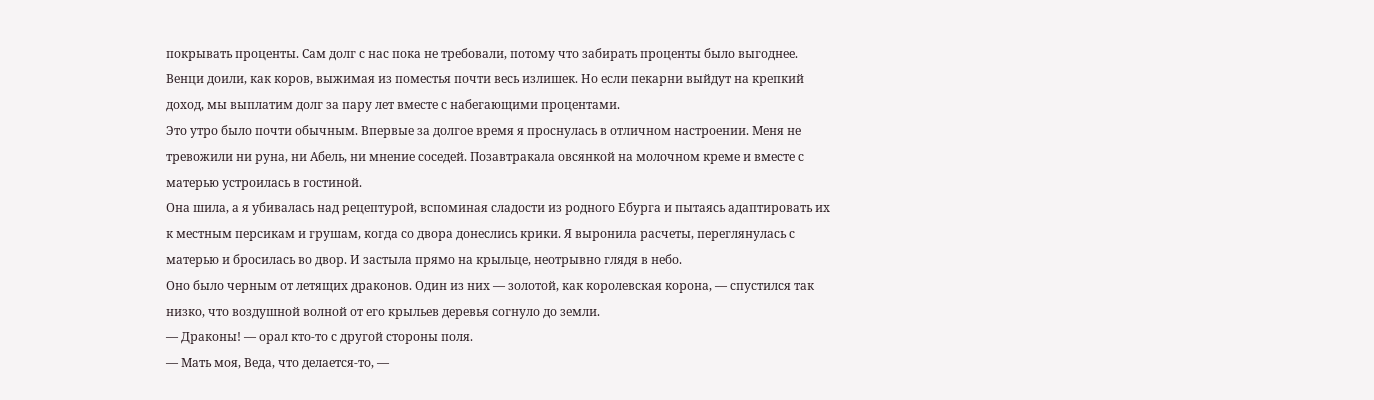покрывать проценты. Сам долг с нас пока не требовали, потому что забирать проценты было выгоднее. Венци доили, как коров, выжимая из поместья почти весь излишек. Но если пекарни выйдут на крепкий доход, мы выплатим долг за пару лет вместе с набегающими процентами.
Это утро было почти обычным. Впервые за долгое время я проснулась в отличном настроении. Меня не тревожили ни руна, ни Абель, ни мнение соседей. Позавтракала овсянкой на молочном креме и вместе с матерью устроилась в гостиной.
Она шила, а я убивалась над рецептурой, вспоминая сладости из родного Ебурга и пытаясь адаптировать их к местным персикам и грушам, когда со двора донеслись крики. Я выронила расчеты, переглянулась с матерью и бросилась во двор. И застыла прямо на крыльце, неотрывно глядя в небо.
Оно было черным от летящих драконов. Один из них — золотой, как королевская корона, — спустился так низко, что воздушной волной от его крыльев деревья согнуло до земли.
— Драконы! — орал кто-то с другой стороны поля.
— Мать моя, Веда, что делается-то, —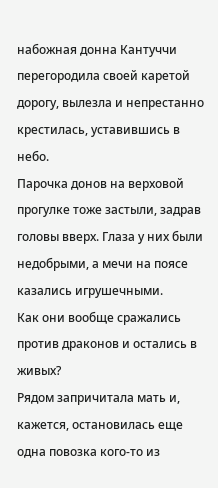набожная донна Кантуччи перегородила своей каретой дорогу, вылезла и непрестанно крестилась, уставившись в небо.
Парочка донов на верховой прогулке тоже застыли, задрав головы вверх. Глаза у них были недобрыми, а мечи на поясе казались игрушечными.
Как они вообще сражались против драконов и остались в живых?
Рядом запричитала мать и, кажется, остановилась еще одна повозка кого-то из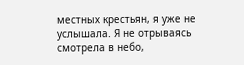местных крестьян, я уже не услышала. Я не отрываясь смотрела в небо,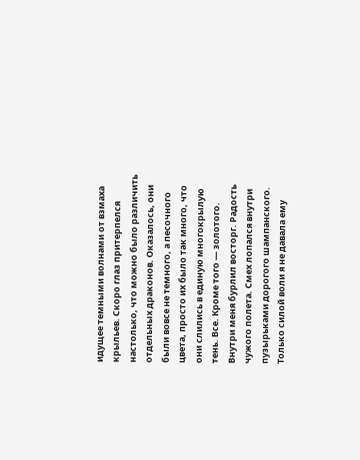идущее темными волнами от взмаха крыльев. Скоро глаз притерпелся настолько, что можно было различить отдельных драконов. Оказалось, они были вовсе не темного, а песочного цвета, просто их было так много, что они слились в единую многокрылую тень. Все. Кроме того — золотого.
Внутри меня бурлил восторг. Радость чужого полета. Смех лопался внутри пузырьками дорогого шампанского. Только силой воли я не давала ему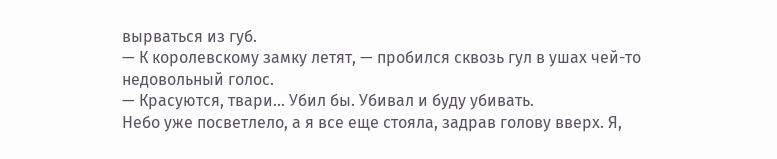вырваться из губ.
— К королевскому замку летят, — пробился сквозь гул в ушах чей-то недовольный голос.
— Красуются, твари… Убил бы. Убивал и буду убивать.
Небо уже посветлело, а я все еще стояла, задрав голову вверх. Я,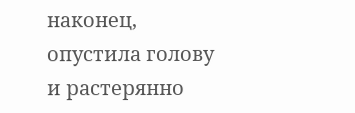наконец, опустила голову и растерянно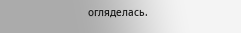огляделась.